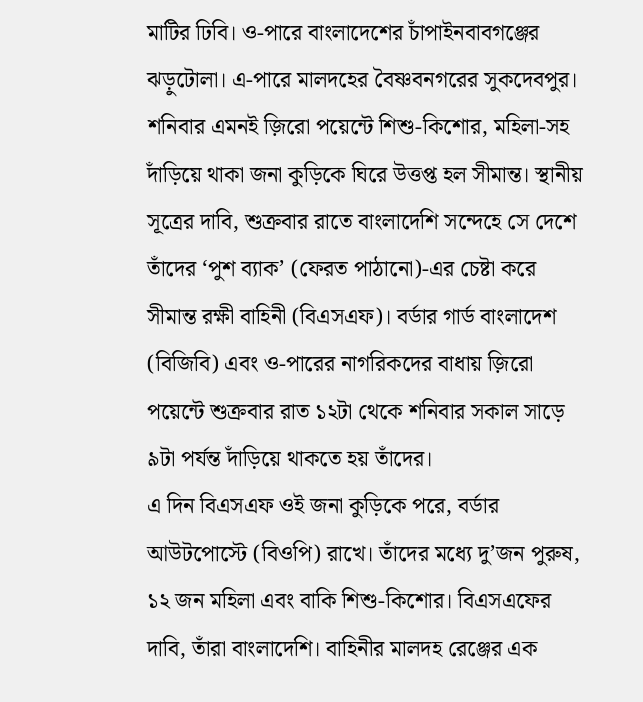মাটির ঢিবি। ও-পারে বাংলাদেশের চাঁপাইনবাবগঞ্জের ঝড়ুটোলা। এ-পারে মালদহের বৈষ্ণবনগরের সুকদেবপুর। শনিবার এমনই জ়িরো পয়েন্টে শিশু-কিশোর, মহিলা-সহ দাঁড়িয়ে থাকা জনা কুড়িকে ঘিরে উত্তপ্ত হল সীমান্ত। স্থানীয় সূত্রের দাবি, শুক্রবার রাতে বাংলাদেশি সন্দেহে সে দেশে তাঁদের ‘পুশ ব্যাক’ (ফেরত পাঠানো)-এর চেষ্টা করে সীমান্ত রক্ষী বাহিনী (বিএসএফ)। বর্ডার গার্ড বাংলাদেশ (বিজিবি) এবং ও-পারের নাগরিকদের বাধায় জ়িরো পয়েন্টে শুক্রবার রাত ১২টা থেকে শনিবার সকাল সাড়ে ৯টা পর্যন্ত দাঁড়িয়ে থাকতে হয় তাঁদের।
এ দিন বিএসএফ ওই জনা কুড়িকে পরে, বর্ডার আউটপোস্টে (বিওপি) রাখে। তাঁদের মধ্যে দু’জন পুরুষ, ১২ জন মহিলা এবং বাকি শিশু-কিশোর। বিএসএফের দাবি, তাঁরা বাংলাদেশি। বাহিনীর মালদহ রেঞ্জের এক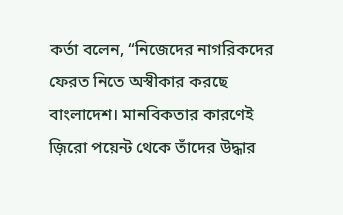কর্তা বলেন, “নিজেদের নাগরিকদের ফেরত নিতে অস্বীকার করছে বাংলাদেশ। মানবিকতার কারণেই জ়িরো পয়েন্ট থেকে তাঁদের উদ্ধার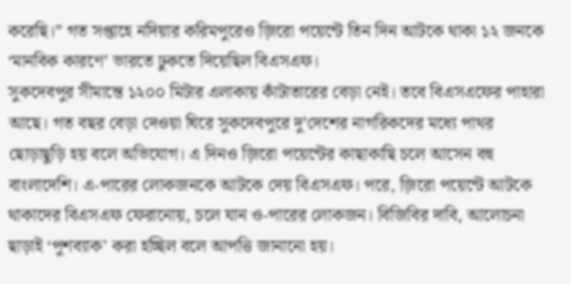করেছি।” গত সপ্তাহে নদিয়ার করিমপুরেও জ়িরো পয়েন্টে তিন দিন আটকে থাকা ১২ জনকে ‘মানবিক কারণে’ ভারতে ঢুকতে দিয়েছিল বিএসএফ।
সুকদেবপুর সীমান্তে ১২০০ মিটার এলাকায় কাঁটাতারের বেড়া নেই। তবে বিএসএফের পাহারা আছে। গত বছর বেড়া দেওয়া ঘিরে সুকদেবপুরে দু’দেশের নাগরিকদের মধ্যে পাথর ছোড়াছুড়ি হয় বলে অভিযোগ। এ দিনও জ়িরো পয়েন্টের কাছাকাছি চলে আসেন বহু বাংলাদেশি। এ-পারের লোকজনকে আটকে দেয় বিএসএফ। পরে, জ়িরো পয়েন্টে আটকে থাকাদের বিএসএফ ফেরানোয়, চলে যান ও-পারের লোকজন। বিজিবির দাবি, আলোচনা ছাড়াই ‘পুশব্যাক’ করা হচ্ছিল বলে আপত্তি জানানো হয়।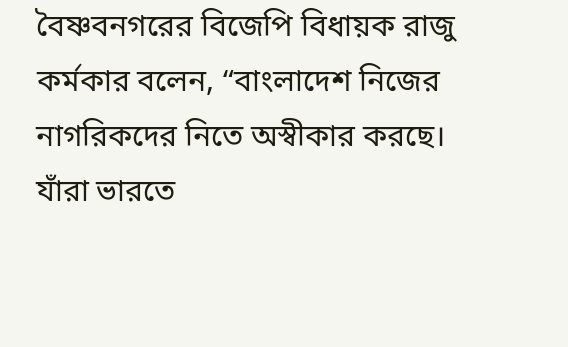বৈষ্ণবনগরের বিজেপি বিধায়ক রাজু কর্মকার বলেন, “বাংলাদেশ নিজের নাগরিকদের নিতে অস্বীকার করছে। যাঁরা ভারতে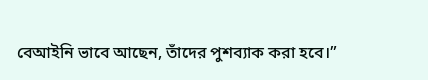বেআইনি ভাবে আছেন, তাঁদের পুশব্যাক করা হবে।”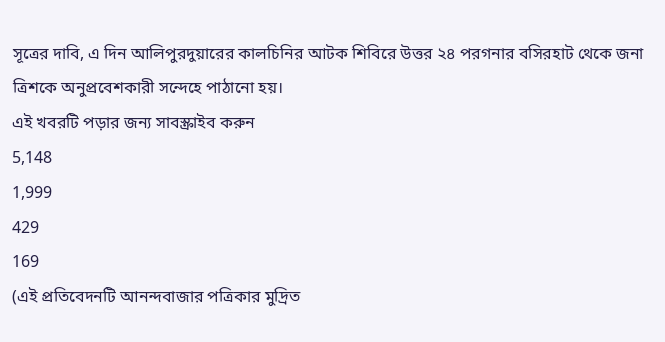সূত্রের দাবি, এ দিন আলিপুরদুয়ারের কালচিনির আটক শিবিরে উত্তর ২৪ পরগনার বসিরহাট থেকে জনা ত্রিশকে অনুপ্রবেশকারী সন্দেহে পাঠানো হয়।
এই খবরটি পড়ার জন্য সাবস্ক্রাইব করুন
5,148
1,999
429
169
(এই প্রতিবেদনটি আনন্দবাজার পত্রিকার মুদ্রিত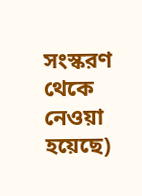সংস্করণ থেকে নেওয়া হয়েছে)